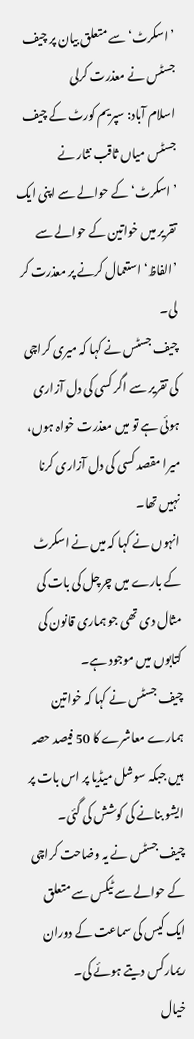’اسکرٹ‘ سے متعلق بیان پر چیف جسٹس نے معذرت کرلی
اسلام آباد: سپریم کورٹ کے چیف جسٹس میاں ثاقب نثار نے ’اسکرٹ‘ کے حوالے سے اپنی ایک تقریر میں خواتین کے حوالے سے ’الفاظ‘ استعمال کرنے پر معذرت کر لی۔
چیف جسٹس نے کہا کہ میری کراچی کی تقریر سے اگر کسی کی دل آزاری ہوئی ہے تو میں معذرت خواہ ہوں، میرا مقصد کسی کی دل آزاری کرنا نہیں تھا۔
انہوں نے کہا کہ میں نے اسکرٹ کے بارے میں چرچل کی بات کی مثال دی تھی جو ہماری قانون کی کتابوں میں موجود ہے۔
چیف جسٹس نے کہا کہ خواتین ہمارے معاشرے کا 50 فیصد حصہ ہیں جبکہ سوشل میڈیا پر اس بات پر ایشو بنانے کی کوشش کی گئی۔
چیف جسٹس نے یہ وضاحت کراچی کے حوالے سے ٹیکس سے متعلق ایک کیس کی سماعت کے دوران ریمارکس دیتے ہوئے کی۔
خیال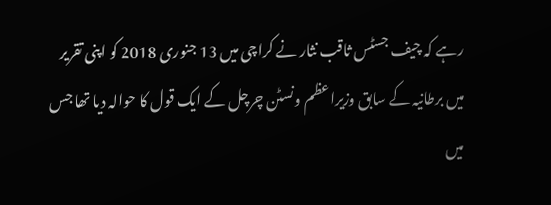رہے کہ چیف جسٹس ثاقب نثار نے کراچی میں 13 جنوری 2018 کو اپنی تقریر میں برطانیہ کے سابق وزیراعظم ونسٹن چرچل کے ایک قول کا حوالہ دیا تھا جس میں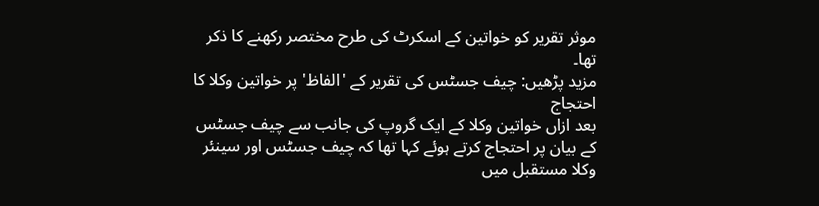موثر تقریر کو خواتین کے اسکرٹ کی طرح مختصر رکھنے کا ذکر تھا۔
مزید پڑھیں: چیف جسٹس کی تقریر کے 'الفاظ' پر خواتین وکلا کا احتجاج
بعد ازاں خواتین وکلا کے ایک گروپ کی جانب سے چیف جسٹس کے بیان پر احتجاج کرتے ہوئے کہا تھا کہ چیف جسٹس اور سینئر وکلا مستقبل میں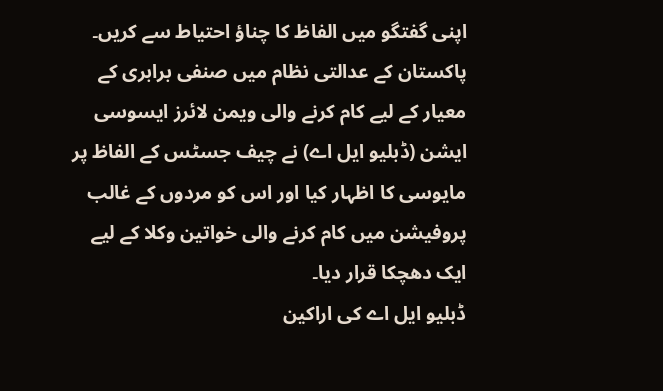اپنی گفتگو میں الفاظ کا چناؤ احتیاط سے کریں۔
پاکستان کے عدالتی نظام میں صنفی برابری کے معیار کے لیے کام کرنے والی ویمن لائرز ایسوسی ایشن (ڈبلیو ایل اے) نے چیف جسٹس کے الفاظ پر مایوسی کا اظہار کیا اور اس کو مردوں کے غالب پروفیشن میں کام کرنے والی خواتین وکلا کے لیے ایک دھچکا قرار دیا۔
ڈبلیو ایل اے کی اراکین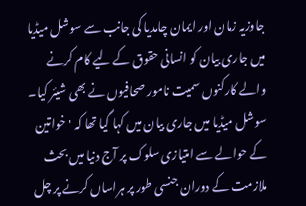جاوزیہ زمان اور ایمان چامدیا کی جانب سے سوشل میڈیا میں جاری بیان کو انسانی حقوق کے لیے کام کرنے والے کارکنوں سمیت نامور صحافیوں نے بھی شیئر کیا۔
سوشل میڈیا میں جاری بیان میں کہا گیا تھا کہ 'خواتین کے حوالے سے امتیازی سلوک پر آج دنیا میں بحث ملازمت کے دوران جنسی طور پر ہراساں کرنے پر چل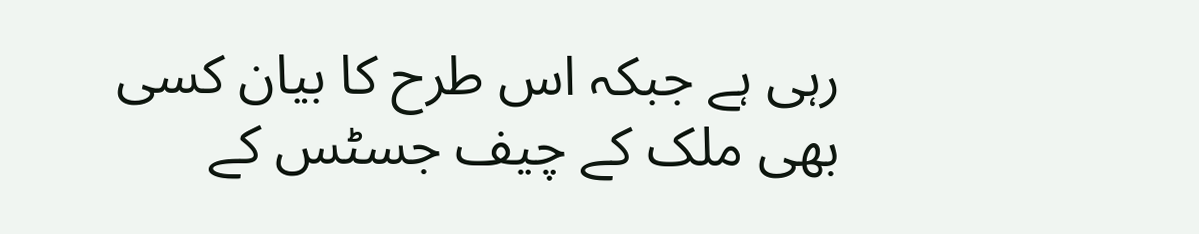رہی ہے جبکہ اس طرح کا بیان کسی بھی ملک کے چیف جسٹس کے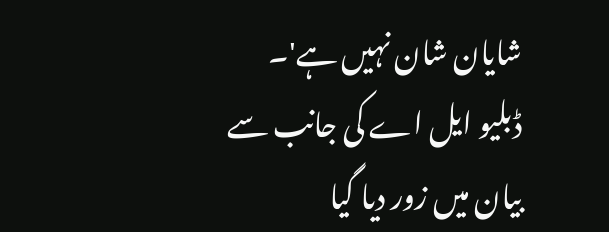شایان شان نہیں ہے'۔
ڈبلیو ایل اے کی جانب سے بیان میں زور دیا گیا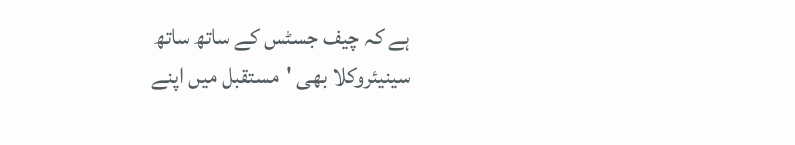ہے کہ چیف جسٹس کے ساتھ ساتھ سینیئروکلا بھی 'مستقبل میں اپنے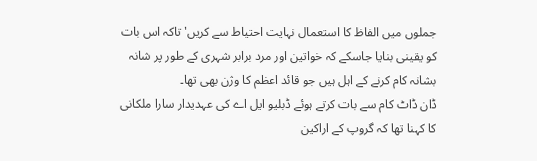جملوں میں الفاظ کا استعمال نہایت احتیاط سے کریں' تاکہ اس بات کو یقینی بنایا جاسکے کہ خواتین اور مرد برابر شہری کے طور پر شانہ بشانہ کام کرنے کے اہل ہیں جو قائد اعظم کا وژن بھی تھا۔
ڈان ڈاٹ کام سے بات کرتے ہوئے ڈبلیو ایل اے کی عہدیدار سارا ملکانی کا کہنا تھا کہ گروپ کے اراکین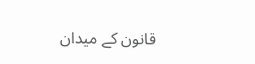قانون کے میدان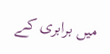میں برابری کے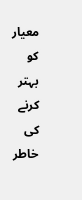معیار کو بہتر کرنے کی خاطر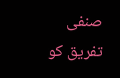صنفی تفریق کو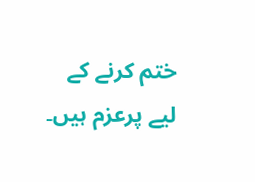ختم کرنے کے لیے پرعزم ہیں۔